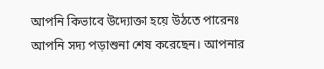আপনি কিভাবে উদ্যোক্তা হয়ে উঠতে পারেনঃ
আপনি সদ্য পড়াশুনা শেষ করেছেন। আপনার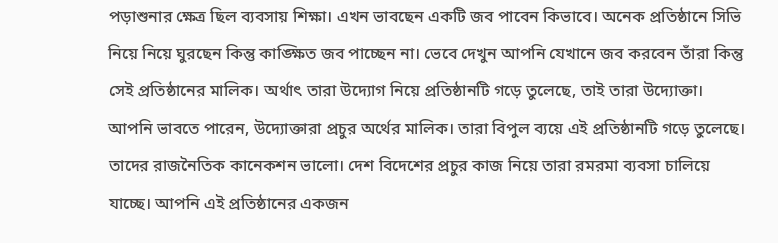পড়াশুনার ক্ষেত্র ছিল ব্যবসায় শিক্ষা। এখন ভাবছেন একটি জব পাবেন কিভাবে। অনেক প্রতিষ্ঠানে সিভি নিয়ে নিয়ে ঘুরছেন কিন্তু কাঙ্ক্ষিত জব পাচ্ছেন না। ভেবে দেখুন আপনি যেখানে জব করবেন তাঁরা কিন্তু সেই প্রতিষ্ঠানের মালিক। অর্থাৎ তারা উদ্যোগ নিয়ে প্রতিষ্ঠানটি গড়ে তুলেছে, তাই তারা উদ্যোক্তা।
আপনি ভাবতে পারেন, উদ্যোক্তারা প্রচুর অর্থের মালিক। তারা বিপুল ব্যয়ে এই প্রতিষ্ঠানটি গড়ে তুলেছে। তাদের রাজনৈতিক কানেকশন ভালো। দেশ বিদেশের প্রচুর কাজ নিয়ে তারা রমরমা ব্যবসা চালিয়ে যাচ্ছে। আপনি এই প্রতিষ্ঠানের একজন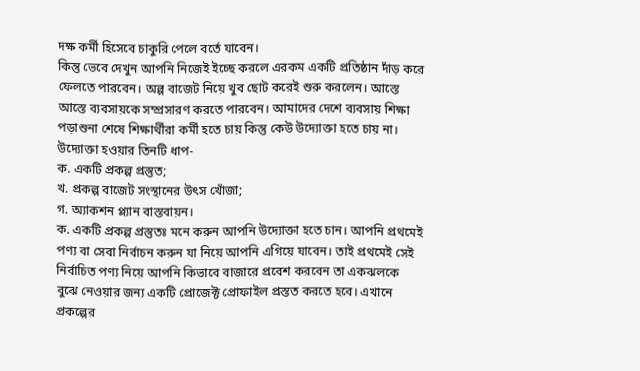দক্ষ কর্মী হিসেবে চাকুরি পেলে বর্তে যাবেন।
কিন্তু ভেবে দেখুন আপনি নিজেই ইচ্ছে করলে এরকম একটি প্রতিষ্ঠান দাঁড় করে ফেলতে পারবেন। অল্প বাজেট নিয়ে খুব ছোট করেই শুরু করলেন। আস্তে আস্তে ব্যবসায়কে সম্প্রসারণ করতে পারবেন। আমাদের দেশে ব্যবসায় শিক্ষা পড়াশুনা শেষে শিক্ষার্থীরা কর্মী হতে চায় কিন্তু কেউ উদ্যোক্তা হতে চায় না।
উদ্যোক্তা হওয়ার তিনটি ধাপ-
ক. একটি প্রকল্প প্রস্তুত;
খ. প্রকল্প বাজেট সংস্থানের উৎস খোঁজা;
গ. অ্যাকশন প্ল্যান বাস্তবায়ন।
ক. একটি প্রকল্প প্রস্তুতঃ মনে করুন আপনি উদ্যোক্তা হতে চান। আপনি প্রথমেই পণ্য বা সেবা নির্বাচন করুন যা নিয়ে আপনি এগিয়ে যাবেন। তাই প্রথমেই সেই নির্বাচিত পণ্য নিয়ে আপনি কিভাবে বাজারে প্রবেশ করবেন তা একঝলকে বুঝে নেওয়ার জন্য একটি প্রোজেক্ট প্রোফাইল প্রস্তত করতে হবে। এখানে প্রকল্পের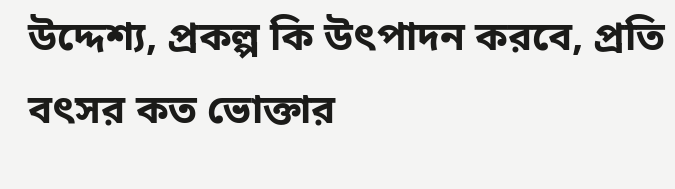উদ্দেশ্য, প্রকল্প কি উৎপাদন করবে, প্রতি বৎসর কত ভোক্তার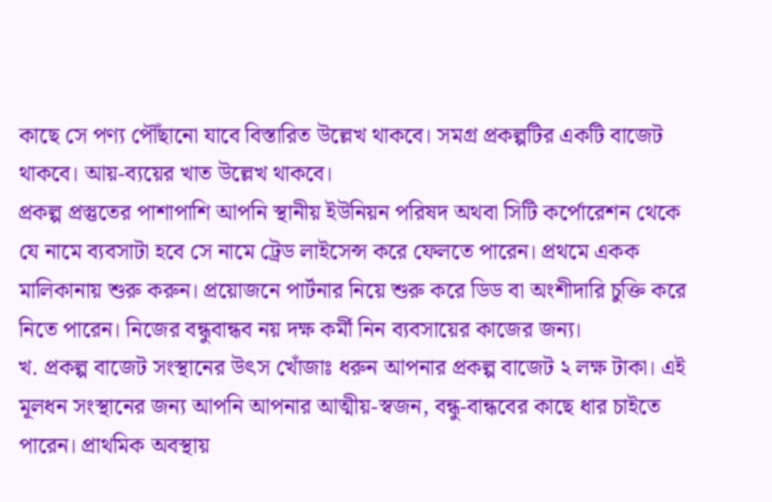কাছে সে পণ্য পৌঁছানো যাবে বিস্তারিত উল্লেখ থাকবে। সমগ্র প্রকল্পটির একটি বাজেট থাকবে। আয়-ব্যয়ের খাত উল্লেখ থাকবে।
প্রকল্প প্রস্তুতের পাশাপাশি আপনি স্থানীয় ইউনিয়ন পরিষদ অথবা সিটি কর্পোরেশন থেকে যে নামে ব্যবসাটা হবে সে নামে ট্রেড লাইসেন্স করে ফেলতে পারেন। প্রথমে একক মালিকানায় শুরু করুন। প্রয়োজনে পার্টনার নিয়ে শুরু করে ডিড বা অংশীদারি চুক্তি করে নিতে পারেন। নিজের বন্ধুবান্ধব নয় দক্ষ কর্মী নিন ব্যবসায়ের কাজের জন্য।
খ. প্রকল্প বাজেট সংস্থানের উৎস খোঁজাঃ ধরুন আপনার প্রকল্প বাজেট ২ লক্ষ টাকা। এই মূলধন সংস্থানের জন্য আপনি আপনার আত্মীয়-স্বজন, বন্ধু-বান্ধবের কাছে ধার চাইতে পারেন। প্রাথমিক অবস্থায়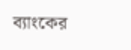ব্যাংকের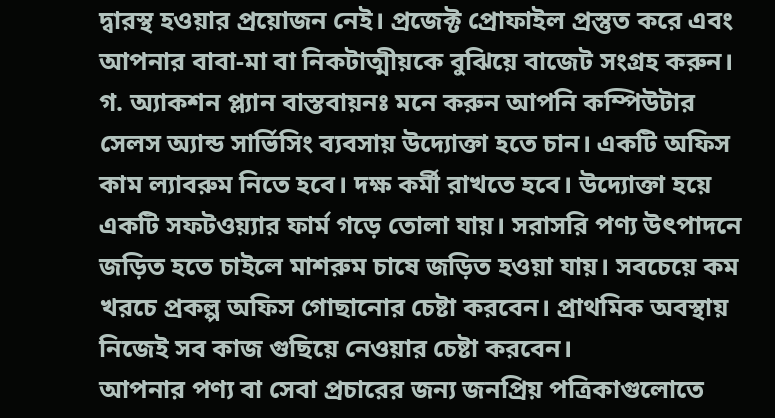দ্বারস্থ হওয়ার প্রয়োজন নেই। প্রজেক্ট প্রোফাইল প্রস্তুত করে এবং আপনার বাবা-মা বা নিকটাত্মীয়কে বুঝিয়ে বাজেট সংগ্রহ করুন।
গ. অ্যাকশন প্ল্যান বাস্তবায়নঃ মনে করুন আপনি কম্পিউটার সেলস অ্যান্ড সার্ভিসিং ব্যবসায় উদ্যোক্তা হতে চান। একটি অফিস কাম ল্যাবরুম নিতে হবে। দক্ষ কর্মী রাখতে হবে। উদ্যোক্তা হয়ে একটি সফটওয়্যার ফার্ম গড়ে তোলা যায়। সরাসরি পণ্য উৎপাদনে জড়িত হতে চাইলে মাশরুম চাষে জড়িত হওয়া যায়। সবচেয়ে কম খরচে প্রকল্প অফিস গোছানোর চেষ্টা করবেন। প্রাথমিক অবস্থায় নিজেই সব কাজ গুছিয়ে নেওয়ার চেষ্টা করবেন।
আপনার পণ্য বা সেবা প্রচারের জন্য জনপ্রিয় পত্রিকাগুলোতে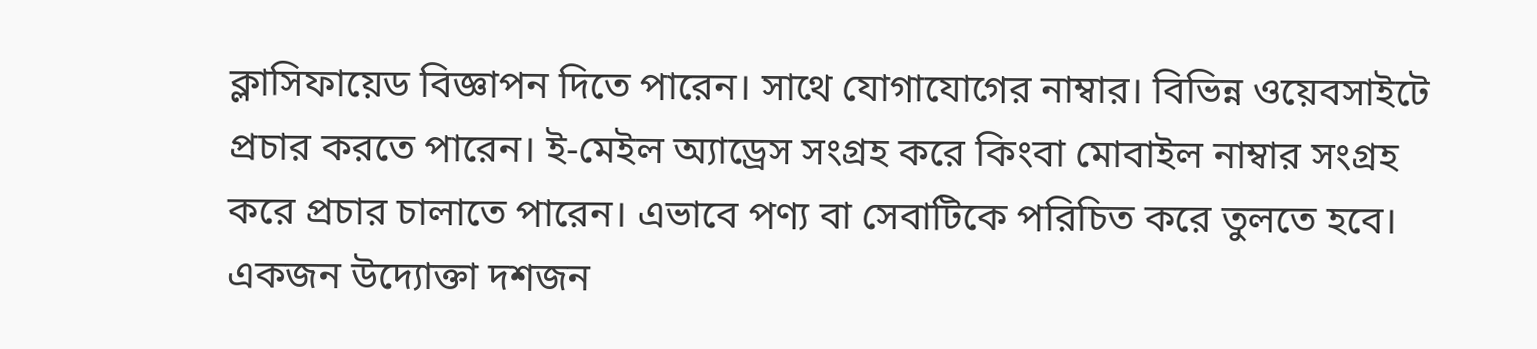ক্লাসিফায়েড বিজ্ঞাপন দিতে পারেন। সাথে যোগাযোগের নাম্বার। বিভিন্ন ওয়েবসাইটে প্রচার করতে পারেন। ই-মেইল অ্যাড্রেস সংগ্রহ করে কিংবা মোবাইল নাম্বার সংগ্রহ করে প্রচার চালাতে পারেন। এভাবে পণ্য বা সেবাটিকে পরিচিত করে তুলতে হবে।
একজন উদ্যোক্তা দশজন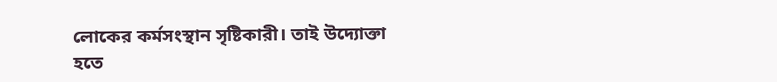লোকের কর্মসংস্থান সৃষ্টিকারী। তাই উদ্যোক্তা হতে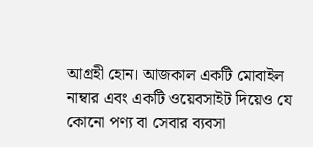আগ্রহী হোন। আজকাল একটি মোবাইল নাম্বার এবং একটি ওয়েবসাইট দিয়েও যে কোনো পণ্য বা সেবার ব্যবসা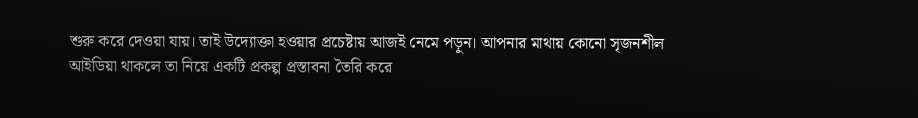শুরু করে দেওয়া যায়। তাই উদ্যোক্তা হওয়ার প্রচেষ্টায় আজই নেমে পড়ুন। আপনার মাথায় কোনো সৃজনশীল আইডিয়া থাকলে তা নিয়ে একটি প্রকল্প প্রস্তাবনা তৈরি করে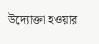উদ্যোক্তা হওয়ার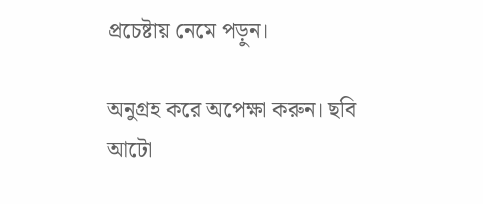প্রচেষ্টায় নেমে পড়ুন।

অনুগ্রহ করে অপেক্ষা করুন। ছবি আটো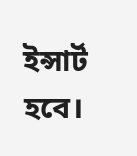ইন্সার্ট হবে।